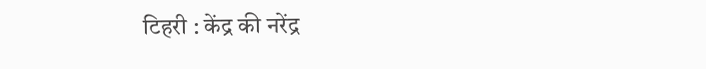टिहरी : केंद्र की नरेंद्र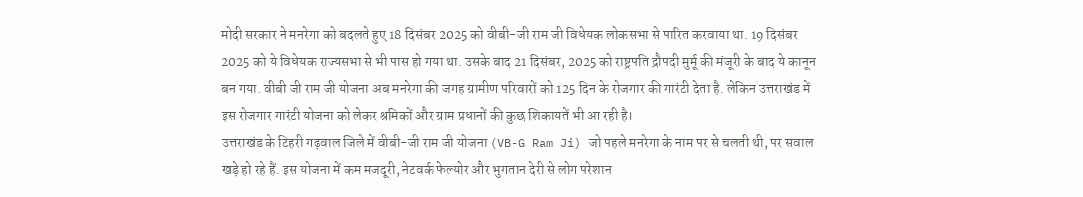मोदी सरकार ने मनरेगा को बदलते हुए 18 दिसंबर 2025 को वीबी-जी राम जी विधेयक लोकसभा से पारित करवाया था. 19 दिसंबर 2025 को ये विधेयक राज्यसभा से भी पास हो गया था. उसके बाद 21 दिसंबर, 2025 को राष्ट्रपति द्रौपदी मुर्मू की मंजूरी के बाद ये कानून बन गया. वीबी जी राम जी योजना अब मनरेगा की जगह ग्रामीण परिवारों को 125 दिन के रोजगार की गारंटी देता है. लेकिन उत्तराखंड में इस रोजगार गारंटी योजना को लेकर श्रमिकों और ग्राम प्रधानों की कुछ शिकायतें भी आ रही है।
उत्तराखंड के टिहरी गढ़वाल जिले में वीबी-जी राम जी योजना (VB-G Ram Ji) जो पहले मनरेगा के नाम पर से चलती थी, पर सवाल खड़े हो रहे हैं. इस योजना में कम मजदूरी, नेटवर्क फेल्योर और भुगतान देरी से लोग परेशान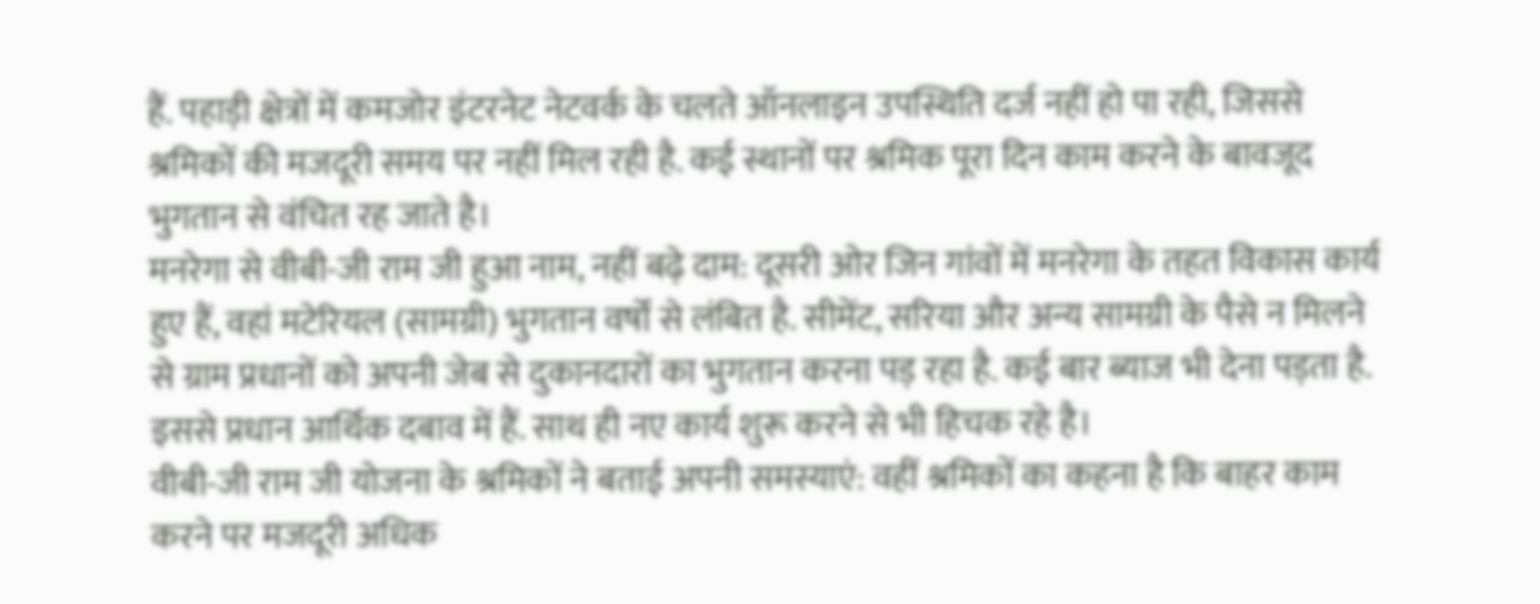हैं. पहाड़ी क्षेत्रों में कमजोर इंटरनेट नेटवर्क के चलते ऑनलाइन उपस्थिति दर्ज नहीं हो पा रही, जिससे श्रमिकों की मजदूरी समय पर नहीं मिल रही है. कई स्थानों पर श्रमिक पूरा दिन काम करने के बावजूद भुगतान से वंचित रह जाते है।
मनरेगा से वीबी-जी राम जी हुआ नाम, नहीं बढ़े दाम: दूसरी ओर जिन गांवों में मनरेगा के तहत विकास कार्य हुए हैं, वहां मटेरियल (सामग्री) भुगतान वर्षों से लंबित है. सीमेंट, सरिया और अन्य सामग्री के पैसे न मिलने से ग्राम प्रधानों को अपनी जेब से दुकानदारों का भुगतान करना पड़ रहा है. कई बार ब्याज भी देना पड़ता है. इससे प्रधान आर्थिक दबाव में हैं. साथ ही नए कार्य शुरू करने से भी हिचक रहे है।
वीबी-जी राम जी योजना के श्रमिकों ने बताई अपनी समस्याएं: वहीं श्रमिकों का कहना है कि बाहर काम करने पर मजदूरी अधिक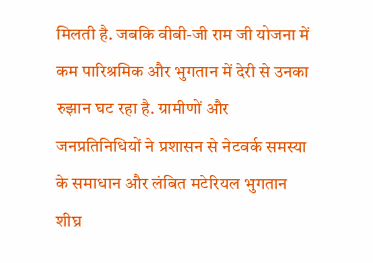मिलती है. जबकि वीबी-जी राम जी योजना में कम पारिश्रमिक और भुगतान में देरी से उनका रुझान घट रहा है. ग्रामीणों और जनप्रतिनिधियों ने प्रशासन से नेटवर्क समस्या के समाधान और लंबित मटेरियल भुगतान शीघ्र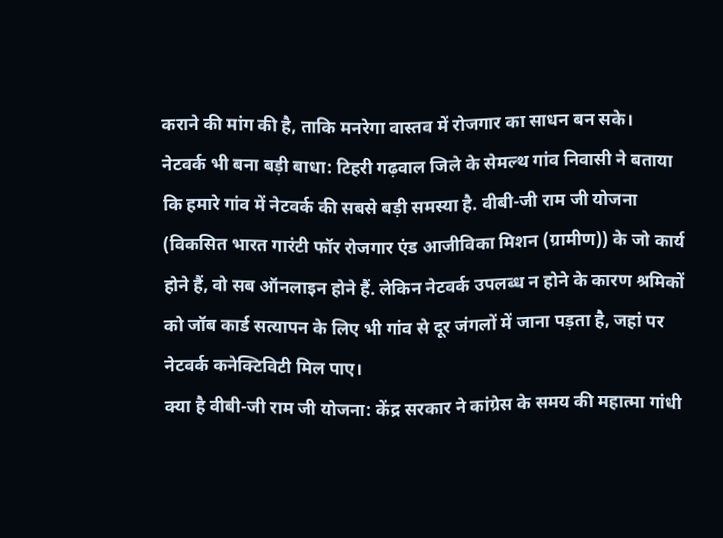कराने की मांग की है, ताकि मनरेगा वास्तव में रोजगार का साधन बन सके।
नेटवर्क भी बना बड़ी बाधा: टिहरी गढ़वाल जिले के सेमल्थ गांव निवासी ने बताया कि हमारे गांव में नेटवर्क की सबसे बड़ी समस्या है. वीबी-जी राम जी योजना (विकसित भारत गारंटी फॉर रोजगार एंड आजीविका मिशन (ग्रामीण)) के जो कार्य होने हैं, वो सब ऑनलाइन होने हैं. लेकिन नेटवर्क उपलब्ध न होने के कारण श्रमिकों को जॉब कार्ड सत्यापन के लिए भी गांव से दूर जंगलों में जाना पड़ता है, जहां पर नेटवर्क कनेक्टिविटी मिल पाए।
क्या है वीबी-जी राम जी योजना: केंद्र सरकार ने कांग्रेस के समय की महात्मा गांधी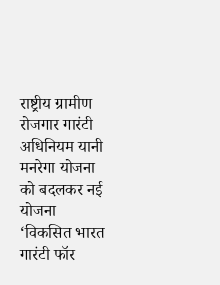राष्ट्रीय ग्रामीण रोजगार गारंटी अधिनियम यानी मनरेगा योजना को बदलकर नई योजना ‘विकसित भारत गारंटी फॉर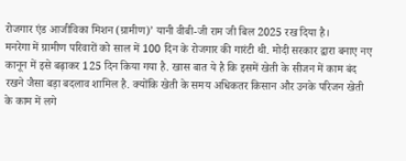रोजगार एंड आजीविका मिशन (ग्रामीण)’ यानी वीबी-जी राम जी बिल 2025 रख दिया है।
मनरेगा में ग्रामीण परिवारों को साल में 100 दिन के रोजगार की गारंटी थी. मोदी सरकार द्वारा बनाए नए कानून में इसे बढ़ाकर 125 दिन किया गया है. खास बात ये है कि इसमें खेती के सीजन में काम बंद रखने जैसा बड़ा बदलाव शामिल है. क्योंकि खेती के समय अधिकतर किसान और उनके परिजन खेती के काम में लगे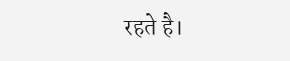रहते है।